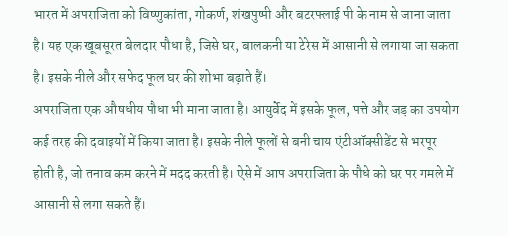भारत में अपराजिता को विष्णुकांता, गोकर्ण, शंखपुष्पी और बटरफ्लाई पी के नाम से जाना जाता है। यह एक खूबसूरत बेलदार पौधा है, जिसे घर, बालकनी या टेरेस में आसानी से लगाया जा सकता है। इसके नीले और सफेद फूल घर की शोभा बढ़ाते हैं।
अपराजिता एक औषधीय पौधा भी माना जाता है। आयुर्वेद में इसके फूल, पत्ते और जड़ का उपयोग कई तरह की दवाइयों में किया जाता है। इसके नीले फूलों से बनी चाय एंटीऑक्सीडेंट से भरपूर होती है, जो तनाव कम करने में मदद करती है। ऐसे में आप अपराजिता के पौधे को घर पर गमले में आसानी से लगा सकते हैं।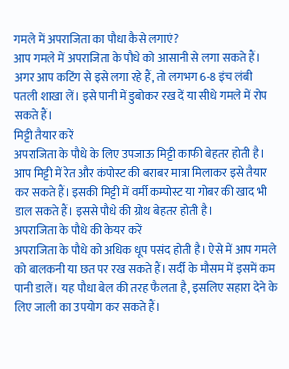गमले में अपराजिता का पौधा कैसे लगाएं?
आप गमले में अपराजिता के पौधे को आसानी से लगा सकते हैं। अगर आप कटिंग से इसे लगा रहे हैं, तो लगभग 6-8 इंच लंबी पतली शाखा लें। इसे पानी में डुबोकर रख दें या सीधे गमले में रोप सकते हैं।
मिट्टी तैयार करें
अपराजिता के पौधे के लिए उपजाऊ मिट्टी काफी बेहतर होती है। आप मिट्टी में रेत और कंपोस्ट की बराबर मात्रा मिलाकर इसे तैयार कर सकते हैं। इसकी मिट्टी में वर्मी कम्पोस्ट या गोबर की खाद भी डाल सकते हैं। इससे पौधे की ग्रोथ बेहतर होती है।
अपराजिता के पौधे की केयर करें
अपराजिता के पौधे को अधिक धूप पसंद होती है। ऐसे में आप गमले को बालकनी या छत पर रख सकते हैं। सर्दी के मौसम में इसमें कम पानी डालें। यह पौधा बेल की तरह फैलता है, इसलिए सहारा देने के लिए जाली का उपयोग कर सकते हैं।